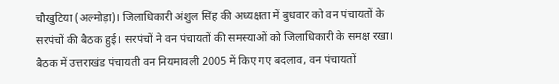चौखुटिया (अल्मोड़ा)। जिलाधिकारी अंशुल सिंह की अध्यक्षता में बुधवार को वन पंचायतों के सरपंचों की बैठक हुई। सरपंचों ने वन पंचायतों की समस्याओं को जिलाधिकारी के समक्ष रखा।
बैठक में उत्तराखंड पंचायती वन नियमावली 2005 में किए गए बदलाव, वन पंचायतों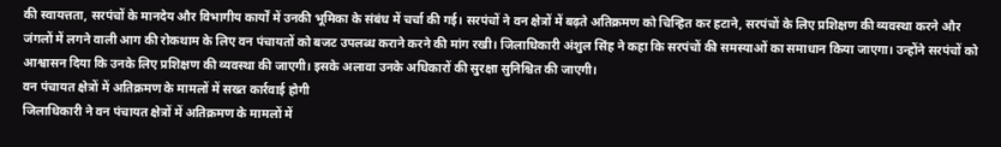की स्वायत्तता, सरपंचों के मानदेय और विभागीय कार्यों में उनकी भूमिका के संबंध में चर्चा की गई। सरपंचों ने वन क्षेत्रों में बढ़ते अतिक्रमण को चिन्हित कर हटाने, सरपंचों के लिए प्रशिक्षण की व्यवस्था करने और जंगलों में लगने वाली आग की रोकथाम के लिए वन पंचायतों को बजट उपलब्ध कराने करने की मांग रखी। जिलाधिकारी अंशुल सिंह ने कहा कि सरपंचों की समस्याओं का समाधान किया जाएगा। उन्होंने सरपंचों को आश्वासन दिया कि उनके लिए प्रशिक्षण की व्यवस्था की जाएगी। इसके अलावा उनके अधिकारों की सुरक्षा सुनिश्चित की जाएगी।
वन पंचायत क्षेत्रों में अतिक्रमण के मामलों में सख्त कार्रवाई होगी
जिलाधिकारी ने वन पंचायत क्षेत्रों में अतिक्रमण के मामलों में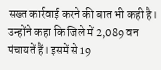सख्त कार्रवाई करने की बात भी कही है। उन्होंने कहा कि जिले में 2,089 वन पंचायतें हैं। इसमें से 19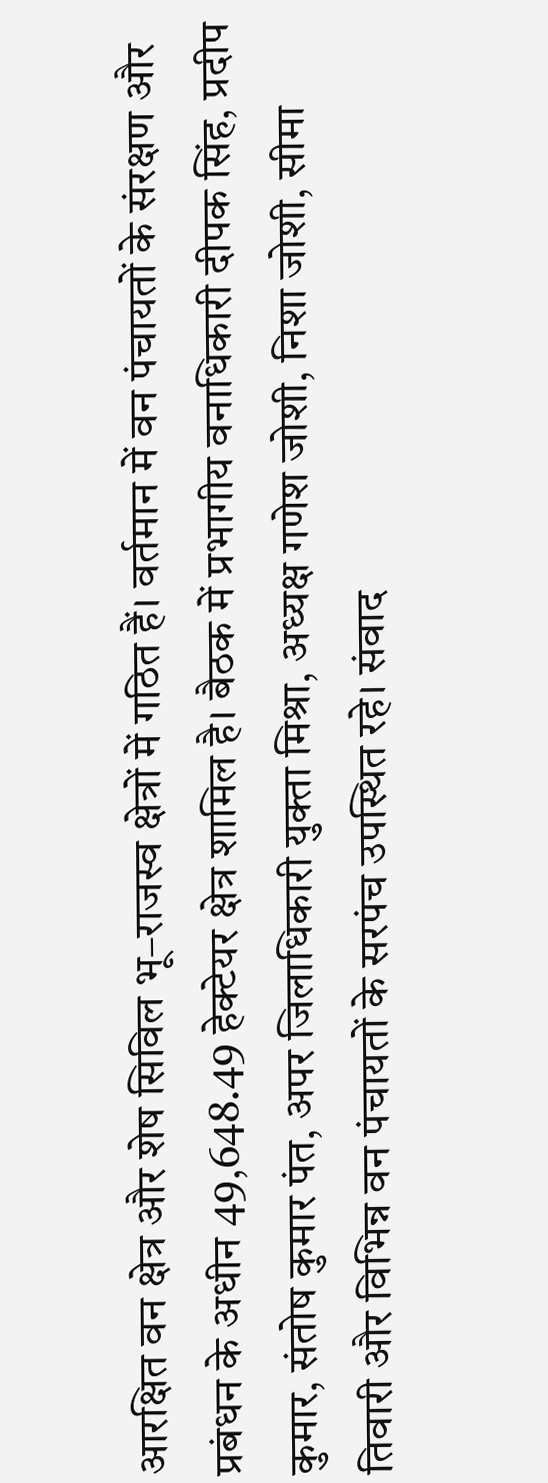आरक्षित वन क्षेत्र और शेष सिविल भू–राजस्व क्षेत्रों में गठित हैं। वर्तमान में वन पंचायतों के संरक्षण और प्रबंधन के अधीन 49,648.49 हेक्टेयर क्षेत्र शामिल है। बैठक में प्रभागीय वनाधिकारी दीपक सिंह, प्रदीप कुमार, संतोष कुमार पंत, अपर जिलाधिकारी युक्ता मिश्रा, अध्यक्ष गणेश जोशी, निशा जोशी, सीमा तिवारी और विभिन्न वन पंचायतों के सरपंच उपस्थित रहे। संवाद